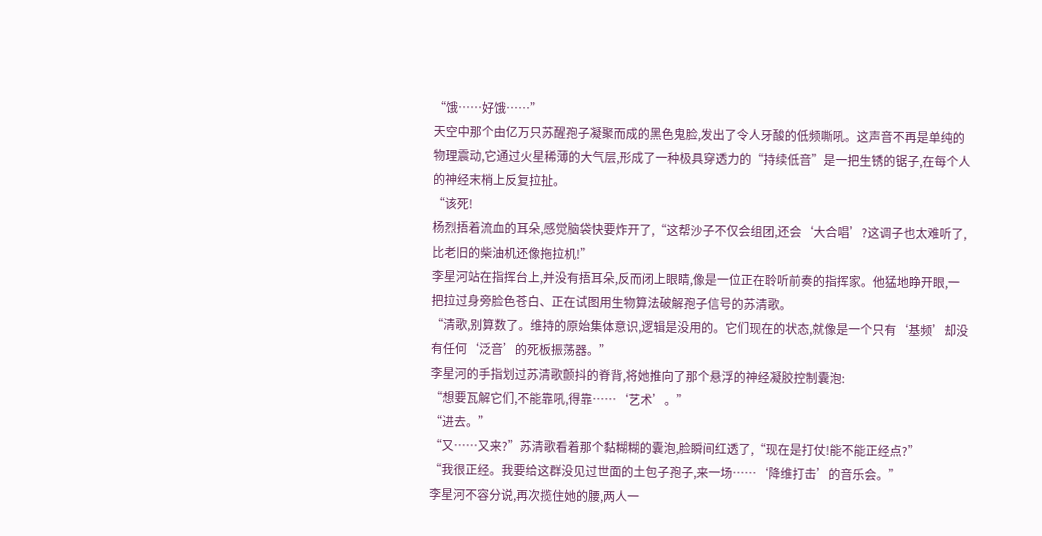“饿……好饿……”
天空中那个由亿万只苏醒孢子凝聚而成的黑色鬼脸,发出了令人牙酸的低频嘶吼。这声音不再是单纯的物理震动,它通过火星稀薄的大气层,形成了一种极具穿透力的“持续低音”是一把生锈的锯子,在每个人的神经末梢上反复拉扯。
“该死!
杨烈捂着流血的耳朵,感觉脑袋快要炸开了,“这帮沙子不仅会组团,还会‘大合唱’?这调子也太难听了,比老旧的柴油机还像拖拉机!”
李星河站在指挥台上,并没有捂耳朵,反而闭上眼睛,像是一位正在聆听前奏的指挥家。他猛地睁开眼,一把拉过身旁脸色苍白、正在试图用生物算法破解孢子信号的苏清歌。
“清歌,别算数了。维持的原始集体意识,逻辑是没用的。它们现在的状态,就像是一个只有‘基频’却没有任何‘泛音’的死板振荡器。”
李星河的手指划过苏清歌颤抖的脊背,将她推向了那个悬浮的神经凝胶控制囊泡:
“想要瓦解它们,不能靠吼,得靠……‘艺术’。”
“进去。”
“又……又来?”苏清歌看着那个黏糊糊的囊泡,脸瞬间红透了,“现在是打仗!能不能正经点?”
“我很正经。我要给这群没见过世面的土包子孢子,来一场……‘降维打击’的音乐会。”
李星河不容分说,再次揽住她的腰,两人一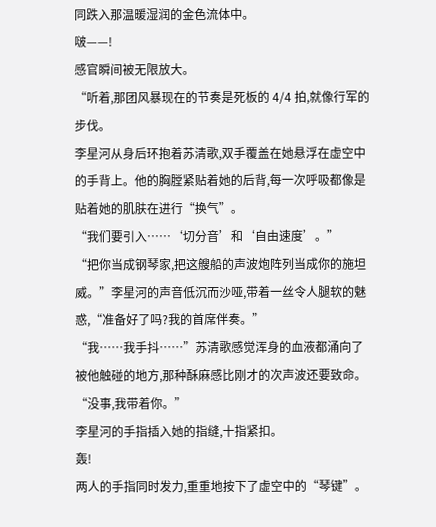同跌入那温暖湿润的金色流体中。
啵——!
感官瞬间被无限放大。
“听着,那团风暴现在的节奏是死板的 4/4 拍,就像行军的步伐。
李星河从身后环抱着苏清歌,双手覆盖在她悬浮在虚空中的手背上。他的胸膛紧贴着她的后背,每一次呼吸都像是贴着她的肌肤在进行“换气”。
“我们要引入……‘切分音’和‘自由速度’。”
“把你当成钢琴家,把这艘船的声波炮阵列当成你的施坦威。”李星河的声音低沉而沙哑,带着一丝令人腿软的魅惑,“准备好了吗?我的首席伴奏。”
“我……我手抖……”苏清歌感觉浑身的血液都涌向了被他触碰的地方,那种酥麻感比刚才的次声波还要致命。
“没事,我带着你。”
李星河的手指插入她的指缝,十指紧扣。
轰!
两人的手指同时发力,重重地按下了虚空中的“琴键”。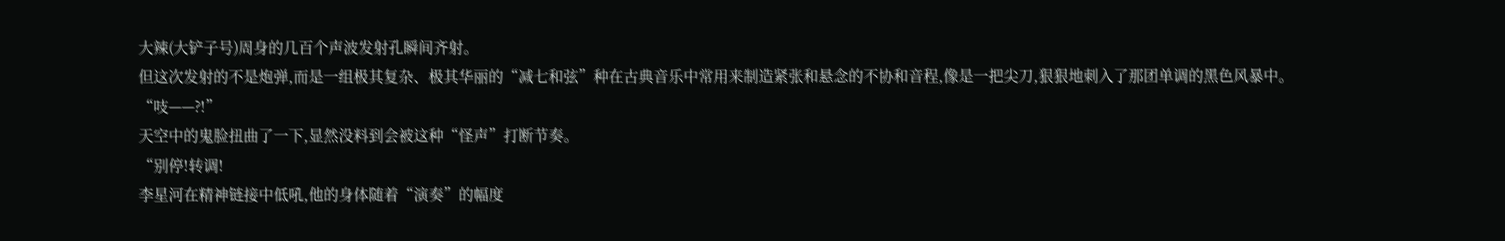大辣(大铲子号)周身的几百个声波发射孔瞬间齐射。
但这次发射的不是炮弹,而是一组极其复杂、极其华丽的“减七和弦”种在古典音乐中常用来制造紧张和悬念的不协和音程,像是一把尖刀,狠狠地刺入了那团单调的黑色风暴中。
“吱——?!”
天空中的鬼脸扭曲了一下,显然没料到会被这种“怪声”打断节奏。
“别停!转调!
李星河在精神链接中低吼,他的身体随着“演奏”的幅度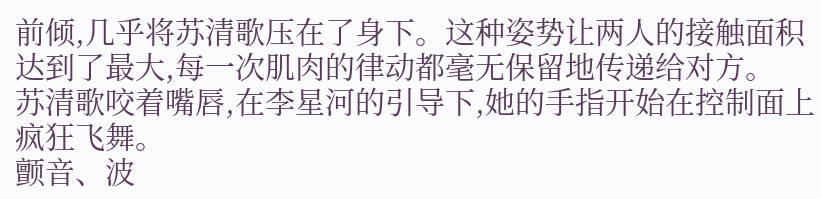前倾,几乎将苏清歌压在了身下。这种姿势让两人的接触面积达到了最大,每一次肌肉的律动都毫无保留地传递给对方。
苏清歌咬着嘴唇,在李星河的引导下,她的手指开始在控制面上疯狂飞舞。
颤音、波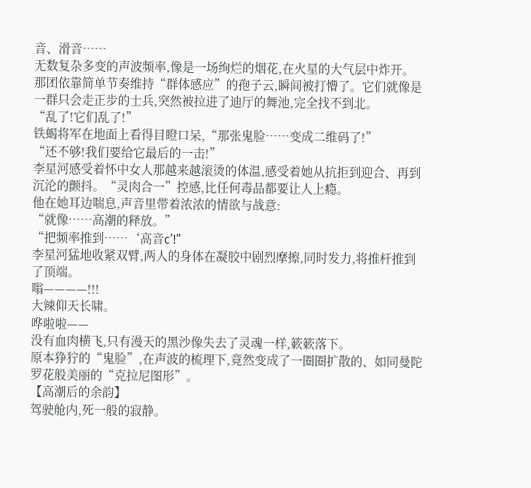音、滑音……
无数复杂多变的声波频率,像是一场绚烂的烟花,在火星的大气层中炸开。
那团依靠简单节奏维持“群体感应”的孢子云,瞬间被打懵了。它们就像是一群只会走正步的士兵,突然被拉进了迪厅的舞池,完全找不到北。
“乱了!它们乱了!”
铁蝎将军在地面上看得目瞪口呆,“那张鬼脸……变成二维码了!”
“还不够!我们要给它最后的一击!”
李星河感受着怀中女人那越来越滚烫的体温,感受着她从抗拒到迎合、再到沉沦的颤抖。“灵肉合一”控感,比任何毒品都要让人上瘾。
他在她耳边喘息,声音里带着浓浓的情欲与战意:
“就像……高潮的释放。”
“把频率推到……‘高音c’!”
李星河猛地收紧双臂,两人的身体在凝胶中剧烈摩擦,同时发力,将推杆推到了顶端。
嗡————!!!
大辣仰天长啸。
哗啦啦——
没有血肉横飞,只有漫天的黑沙像失去了灵魂一样,簌簌落下。
原本狰狞的“鬼脸”,在声波的梳理下,竟然变成了一圈圈扩散的、如同曼陀罗花般美丽的“克拉尼图形”。
【高潮后的余韵】
驾驶舱内,死一般的寂静。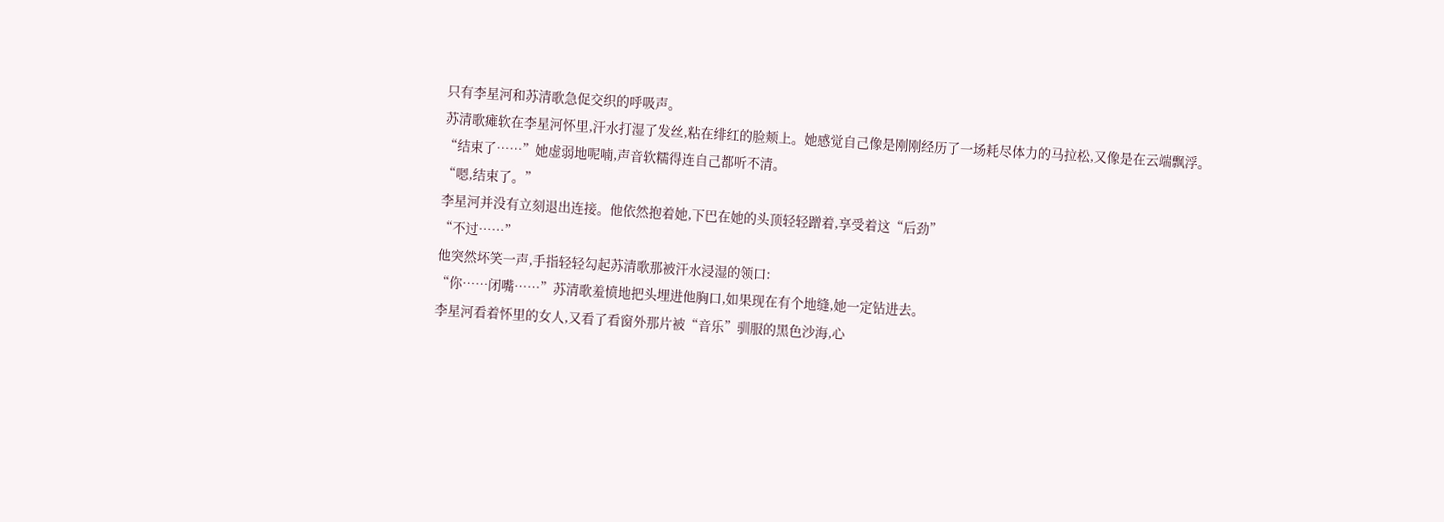只有李星河和苏清歌急促交织的呼吸声。
苏清歌瘫软在李星河怀里,汗水打湿了发丝,粘在绯红的脸颊上。她感觉自己像是刚刚经历了一场耗尽体力的马拉松,又像是在云端飘浮。
“结束了……”她虚弱地呢喃,声音软糯得连自己都听不清。
“嗯,结束了。”
李星河并没有立刻退出连接。他依然抱着她,下巴在她的头顶轻轻蹭着,享受着这“后劲”
“不过……”
他突然坏笑一声,手指轻轻勾起苏清歌那被汗水浸湿的领口:
“你……闭嘴……”苏清歌羞愤地把头埋进他胸口,如果现在有个地缝,她一定钻进去。
李星河看着怀里的女人,又看了看窗外那片被“音乐”驯服的黑色沙海,心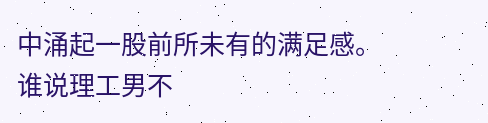中涌起一股前所未有的满足感。
谁说理工男不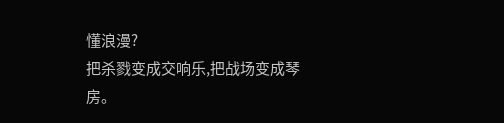懂浪漫?
把杀戮变成交响乐,把战场变成琴房。